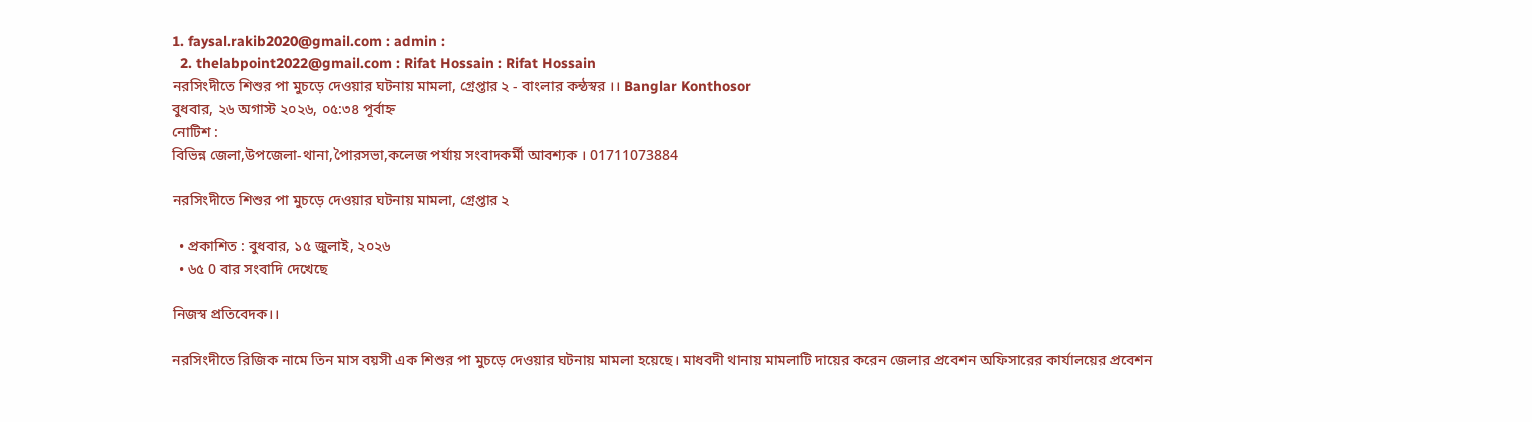1. faysal.rakib2020@gmail.com : admin :
  2. thelabpoint2022@gmail.com : Rifat Hossain : Rifat Hossain
নরসিংদীতে শিশুর পা মুচড়ে দেওয়ার ঘটনায় মামলা, গ্রেপ্তার ২ - বাংলার কন্ঠস্বর ।। Banglar Konthosor
বুধবার, ২৬ অগাস্ট ২০২৬, ০৫:৩৪ পূর্বাহ্ন
নোটিশ :
বিভিন্ন জেলা,উপজেলা-থানা,পৈারসভা,কলেজ পর্যায় সংবাদকর্মী আবশ্যক । 01711073884

নরসিংদীতে শিশুর পা মুচড়ে দেওয়ার ঘটনায় মামলা, গ্রেপ্তার ২

  • প্রকাশিত : বুধবার, ১৫ জুলাই, ২০২৬
  • ৬৫ 0 বার সংবাদি দেখেছে

নিজস্ব প্রতিবেদক।।

নরসিংদীতে রিজিক নামে তিন মাস বয়সী এক শিশুর পা মুচড়ে দেওয়ার ঘটনায় মামলা হয়েছে। মাধবদী থানায় মামলাটি দায়ের করেন জেলার প্রবেশন অফিসারের কার্যালয়ের প্রবেশন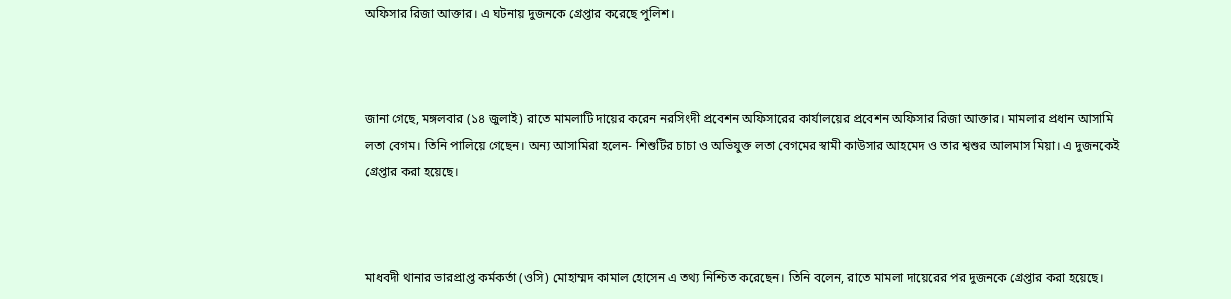অফিসার রিজা আক্তার। এ ঘটনায় দুজনকে গ্রেপ্তার করেছে পুলিশ।



জানা গেছে, মঙ্গলবার (১৪ জুলাই) রাতে মামলাটি দায়ের করেন নরসিংদী প্রবেশন অফিসারের কার্যালয়ের প্রবেশন অফিসার রিজা আক্তার। মামলার প্রধান আসামি লতা বেগম। তিনি পালিয়ে গেছেন। অন্য আসামিরা হলেন- শিশুটির চাচা ও অভিযুক্ত লতা বেগমের স্বামী কাউসার আহমেদ ও তার শ্বশুর আলমাস মিয়া। এ দুজনকেই গ্রেপ্তার করা হয়েছে।



মাধবদী থানার ভারপ্রাপ্ত কর্মকর্তা (ওসি) মোহাম্মদ কামাল হোসেন এ তথ্য নিশ্চিত করেছেন। তিনি বলেন, রাতে মামলা দায়েরের পর দুজনকে গ্রেপ্তার করা হয়েছে।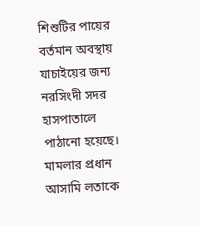শিশুটির পায়ের বর্তমান অবস্থায় যাচাইয়ের জন্য নরসিংদী সদর হাসপাতালে পাঠানো হয়েছে। মামলার প্রধান আসামি লতাকে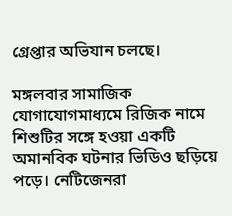গ্রেপ্তার অভিযান চলছে।

মঙ্গলবার সামাজিক যোগাযোগমাধ্যমে রিজিক নামে শিশুটির সঙ্গে হওয়া একটি অমানবিক ঘটনার ভিডিও ছড়িয়ে পড়ে। নেটিজেনরা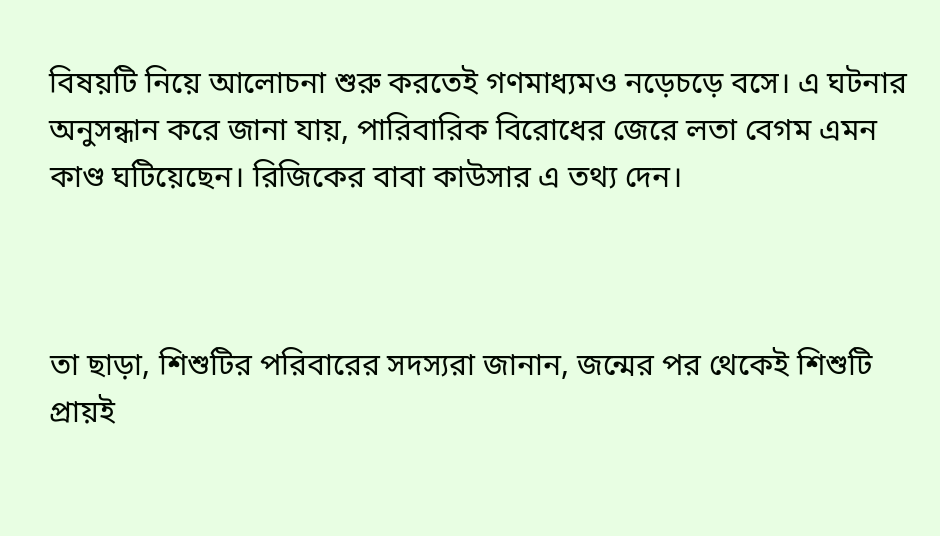বিষয়টি নিয়ে আলোচনা শুরু করতেই গণমাধ্যমও নড়েচড়ে বসে। এ ঘটনার অনুসন্ধান করে জানা যায়, পারিবারিক বিরোধের জেরে লতা বেগম এমন কাণ্ড ঘটিয়েছেন। রিজিকের বাবা কাউসার এ তথ্য দেন।



তা ছাড়া, শিশুটির পরিবারের সদস্যরা জানান, জন্মের পর থেকেই শিশুটি প্রায়ই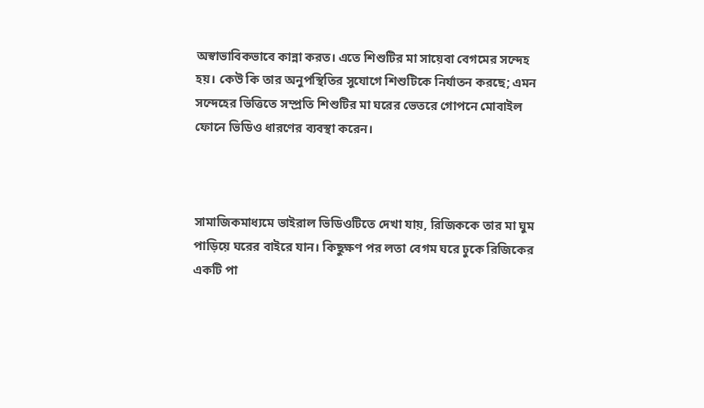অস্বাভাবিকভাবে কান্না করত। এতে শিশুটির মা সায়েবা বেগমের সন্দেহ হয়। কেউ কি তার অনুপস্থিতির সুযোগে শিশুটিকে নির্যাতন করছে; এমন সন্দেহের ভিত্তিতে সম্প্রতি শিশুটির মা ঘরের ভেতরে গোপনে মোবাইল ফোনে ভিডিও ধারণের ব্যবস্থা করেন।



সামাজিকমাধ্যমে ভাইরাল ভিডিওটিতে দেখা যায়, রিজিককে তার মা ঘুম পাড়িয়ে ঘরের বাইরে যান। কিছুক্ষণ পর লতা বেগম ঘরে ঢুকে রিজিকের একটি পা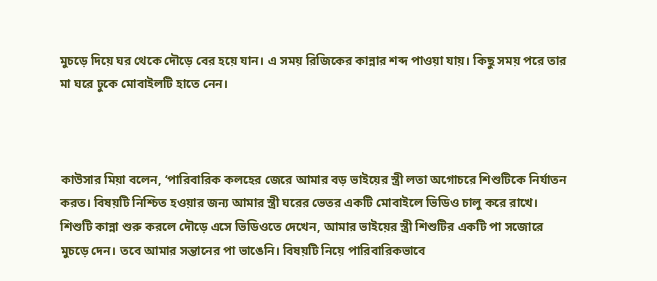মুচড়ে দিয়ে ঘর থেকে দৌড়ে বের হয়ে যান। এ সময় রিজিকের কান্নার শব্দ পাওয়া যায়। কিছু সময় পরে তার মা ঘরে ঢুকে মোবাইলটি হাতে নেন।



কাউসার মিয়া বলেন, ‘পারিবারিক কলহের জেরে আমার বড় ভাইয়ের স্ত্রী লতা অগোচরে শিশুটিকে নির্যাতন করত। বিষয়টি নিশ্চিত হওয়ার জন্য আমার স্ত্রী ঘরের ভেতর একটি মোবাইলে ভিডিও চালু করে রাখে। শিশুটি কান্না শুরু করলে দৌড়ে এসে ভিডিওতে দেখেন, আমার ভাইয়ের স্ত্রী শিশুটির একটি পা সজোরে মুচড়ে দেন। তবে আমার সন্তানের পা ভাঙেনি। বিষয়টি নিয়ে পারিবারিকভাবে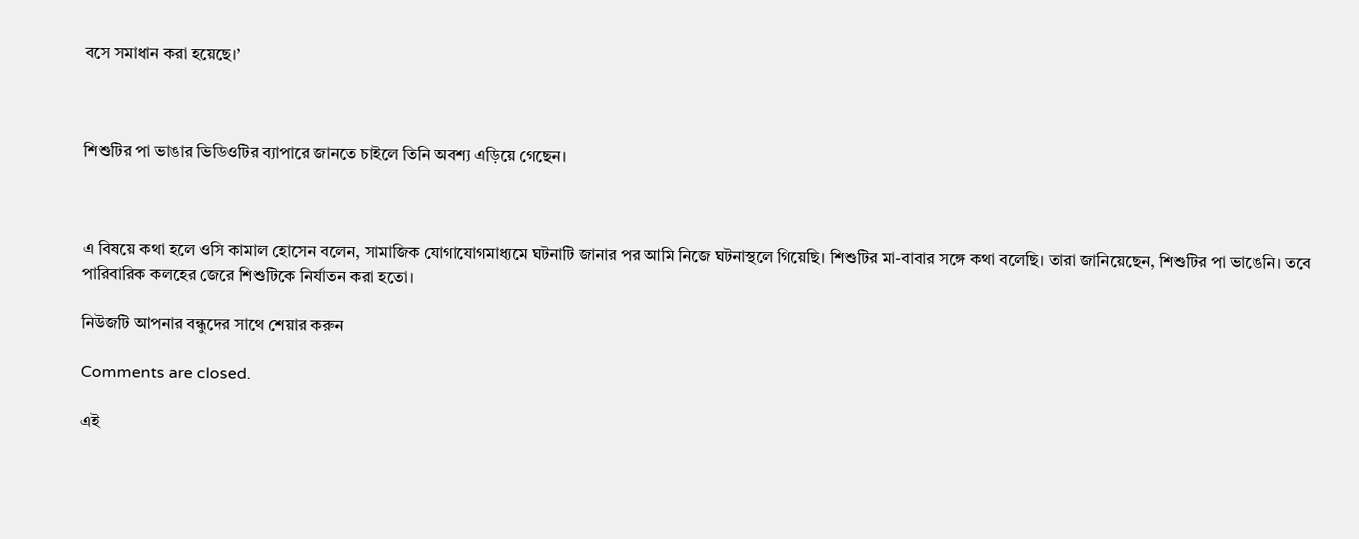বসে সমাধান করা হয়েছে।’



শিশুটির পা ভাঙার ভিডিওটির ব্যাপারে জানতে চাইলে তিনি অবশ্য এড়িয়ে গেছেন।



এ বিষয়ে কথা হলে ওসি কামাল হোসেন বলেন, সামাজিক যোগাযোগমাধ্যমে ঘটনাটি জানার পর আমি নিজে ঘটনাস্থলে গিয়েছি। শিশুটির মা-বাবার সঙ্গে কথা বলেছি। তারা জানিয়েছেন, শিশুটির পা ভাঙেনি। তবে পারিবারিক কলহের জেরে শিশুটিকে নির্যাতন করা হতো।

নিউজটি আপনার বন্ধুদের সাথে শেয়ার করুন

Comments are closed.

এই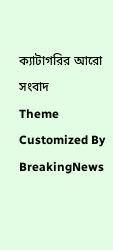ক্যাটাগরির ‍আরো সংবাদ
Theme Customized By BreakingNews